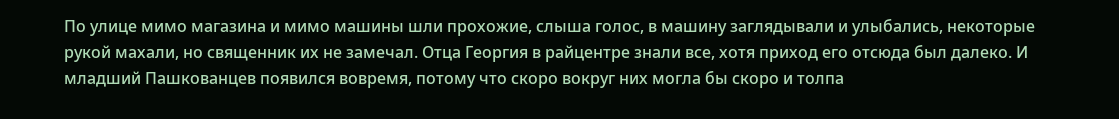По улице мимо магазина и мимо машины шли прохожие, слыша голос, в машину заглядывали и улыбались, некоторые рукой махали, но священник их не замечал. Отца Георгия в райцентре знали все, хотя приход его отсюда был далеко. И младший Пашкованцев появился вовремя, потому что скоро вокруг них могла бы скоро и толпа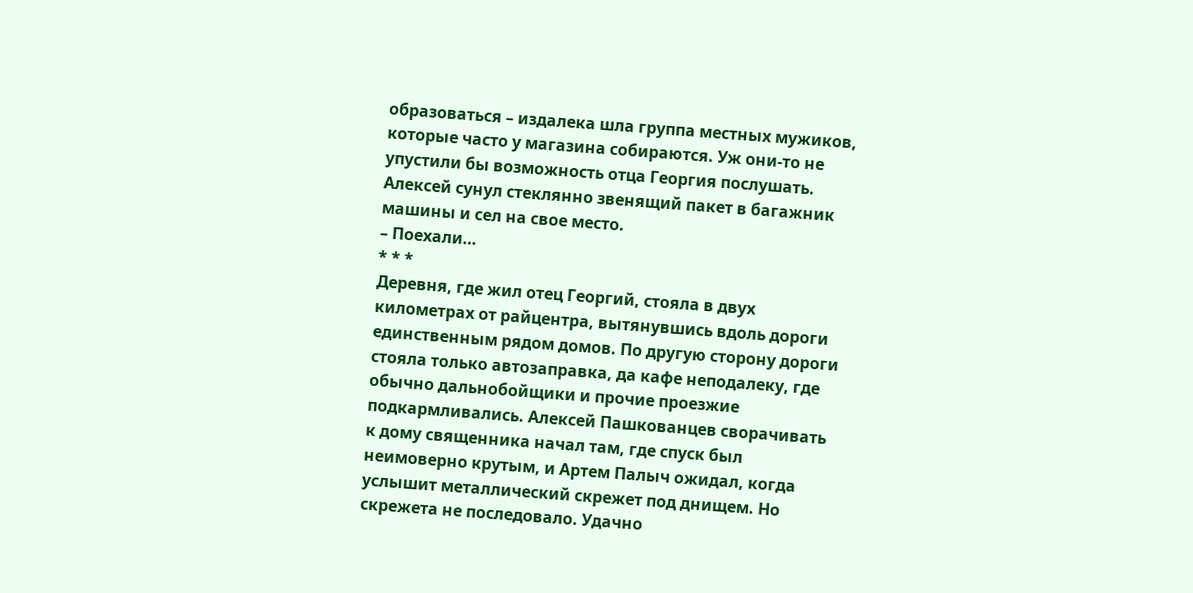образоваться – издалека шла группа местных мужиков, которые часто у магазина собираются. Уж они-то не упустили бы возможность отца Георгия послушать.
Алексей сунул стеклянно звенящий пакет в багажник машины и сел на свое место.
– Поехали…
* * *
Деревня, где жил отец Георгий, стояла в двух километрах от райцентра, вытянувшись вдоль дороги единственным рядом домов. По другую сторону дороги стояла только автозаправка, да кафе неподалеку, где обычно дальнобойщики и прочие проезжие подкармливались. Алексей Пашкованцев сворачивать к дому священника начал там, где спуск был неимоверно крутым, и Артем Палыч ожидал, когда услышит металлический скрежет под днищем. Но скрежета не последовало. Удачно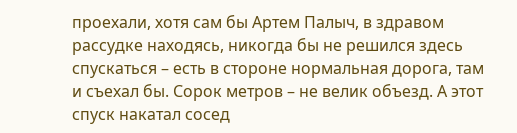проехали, хотя сам бы Артем Палыч, в здравом рассудке находясь, никогда бы не решился здесь спускаться – есть в стороне нормальная дорога, там и съехал бы. Сорок метров – не велик объезд. А этот спуск накатал сосед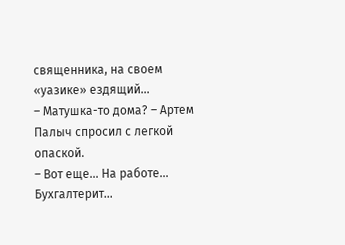священника, на своем «уазике» ездящий…
– Матушка-то дома? – Артем Палыч спросил с легкой опаской.
– Вот еще… На работе… Бухгалтерит…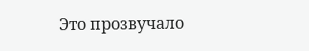Это прозвучало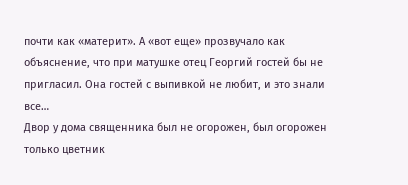почти как «материт». А «вот еще» прозвучало как объяснение, что при матушке отец Георгий гостей бы не пригласил. Она гостей с выпивкой не любит, и это знали все…
Двор у дома священника был не огорожен, был огорожен только цветник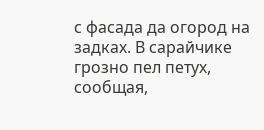с фасада да огород на задках. В сарайчике грозно пел петух, сообщая,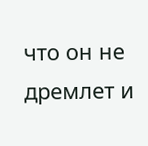что он не дремлет и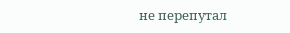не перепутал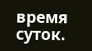время суток.